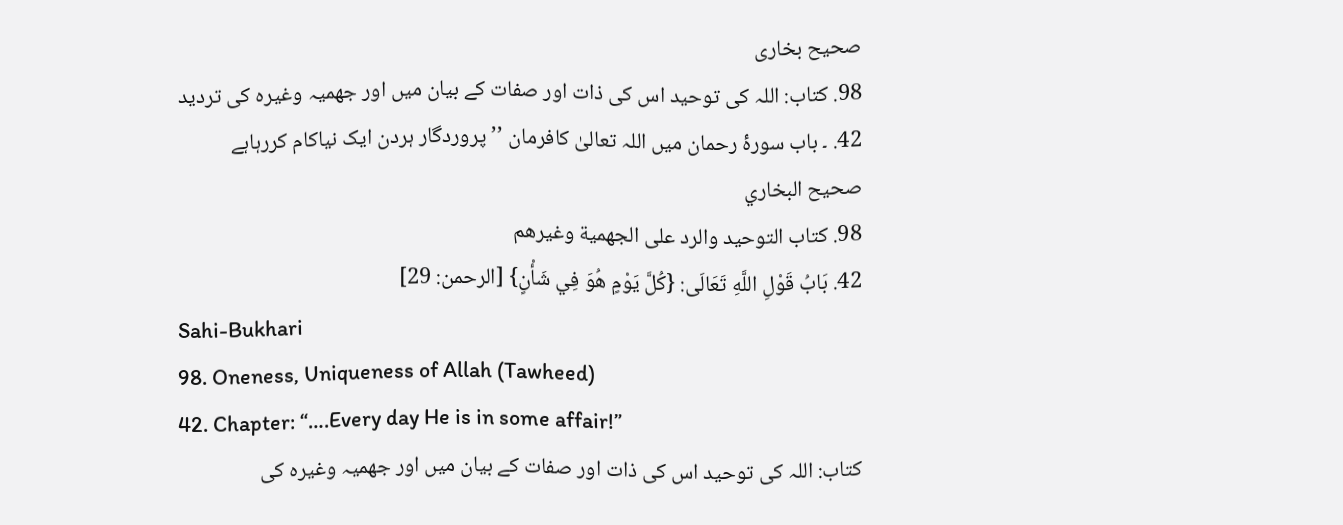صحیح بخاری
98. کتاب: اللہ کی توحید اس کی ذات اور صفات کے بیان میں اور جهميہ وغیرہ کی تردید
42. ۔ باب سورۂ رحمان میں اللہ تعالیٰ کافرمان ’’پروردگار ہردن ایک نیاکام کررہاہے
صحيح البخاري
98. كتاب التوحيد والرد علی الجهمية وغيرهم
42. بَابُ قَوْلِ اللَّهِ تَعَالَى: {كُلَّ يَوْمٍ هُوَ فِي شَأْنٍ} [الرحمن: 29]
Sahi-Bukhari
98. Oneness, Uniqueness of Allah (Tawheed)
42. Chapter: “….Every day He is in some affair!”
کتاب: اللہ کی توحید اس کی ذات اور صفات کے بیان میں اور جهميہ وغیرہ کی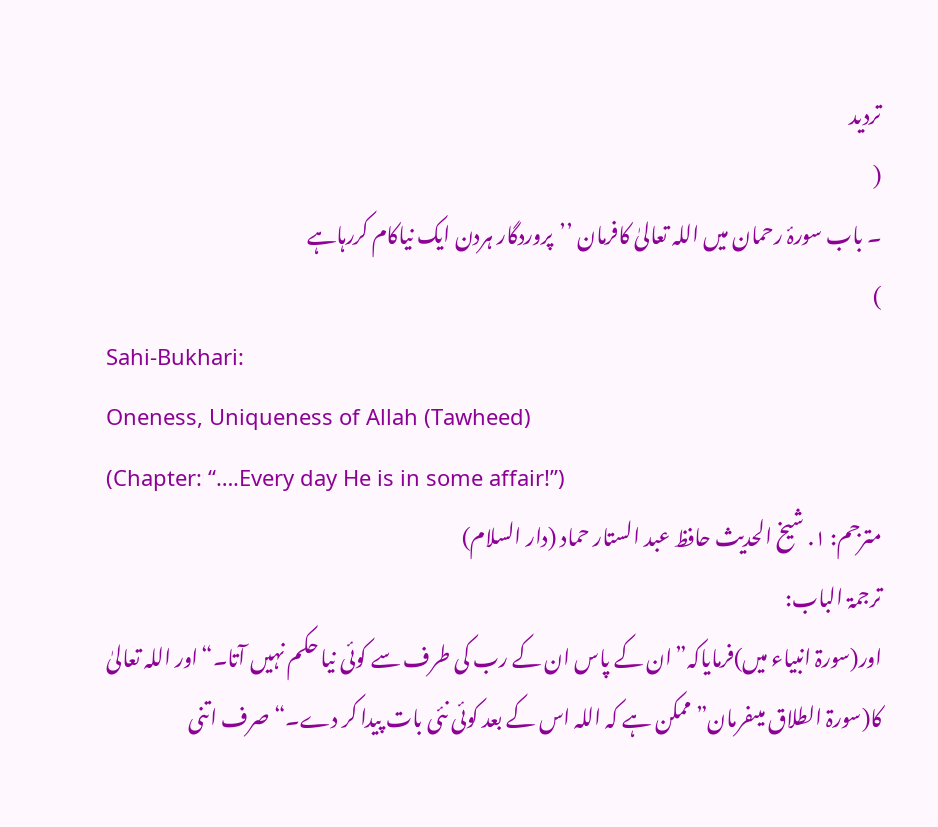تردید
(
۔ باب سورۂ رحمان میں اللہ تعالیٰ کافرمان ’’پروردگار ہردن ایک نیاکام کررہاہے
)
Sahi-Bukhari:
Oneness, Uniqueness of Allah (Tawheed)
(Chapter: “….Every day He is in some affair!”)
مترجم: ١. شیخ الحدیث حافظ عبد الستار حماد (دار السلام)
ترجمۃ الباب:
اور(سورۃ انبیاء میں)فرمایاکہ”ان کے پاس ان کے رب کی طرف سے کوئی نیا حکم نہیں آتا۔“اور اللہ تعالیٰ کا(سورۃ الطلاق میںفرمان”ممکن ہے کہ اللہ اس کے بعد کوئی نئی بات پیدا کر دے۔“صرف اتنی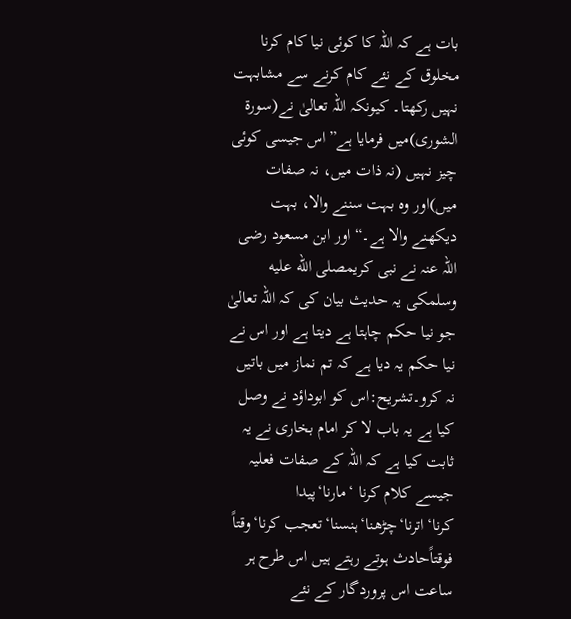بات ہے کہ اللہ کا کوئی نیا کام کرنا مخلوق کے نئے کام کرنے سے مشابہت نہیں رکھتا۔ کیونکہ اللہ تعالیٰ نے(سورۃ الشوری)میں فرمایا ہے”اس جیسی کوئی چیز نہیں (نہ ذات میں، نہ صفات میں)اور وہ بہت سننے والا، بہت دیکھنے والا ہے۔“اور ابن مسعود رضی اللہ عنہ نے نبی کریمصلى الله عليه وسلمکی یہ حدیث بیان کی کہ اللہ تعالیٰ جو نیا حکم چاہتا ہے دیتا ہے اور اس نے نیا حکم یہ دیا ہے کہ تم نماز میں باتیں نہ کرو۔تشریح:اس کو ابوداؤد نے وصل کیا ہے یہ باب لا کر امام بخاری نے یہ ثابت کیا ہے کہ اللہ کے صفات فعلیہ جیسے کلام کرنا ‘مارنا‘پیدا کرنا‘اترنا‘چڑھنا‘ہنسنا‘تعجب کرنا‘وقتاً فوقتاًحادث ہوتے رہتے ہیں اس طرح ہر ساعت اس پروردگار کے نئے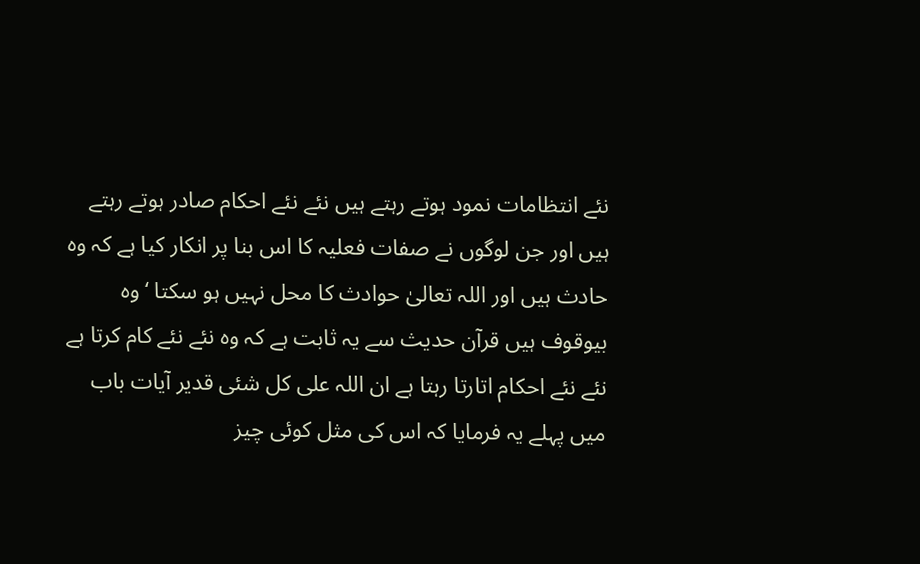نئے انتظامات نمود ہوتے رہتے ہیں نئے نئے احکام صادر ہوتے رہتے ہیں اور جن لوگوں نے صفات فعلیہ کا اس بنا پر انکار کیا ہے کہ وہ حادث ہیں اور اللہ تعالیٰ حوادث کا محل نہیں ہو سکتا ‘وہ بیوقوف ہیں قرآن حدیث سے یہ ثابت ہے کہ وہ نئے نئے کام کرتا ہے نئے نئے احکام اتارتا رہتا ہے ان اللہ علی کل شئی قدیر آیات باب میں پہلے یہ فرمایا کہ اس کی مثل کوئی چیز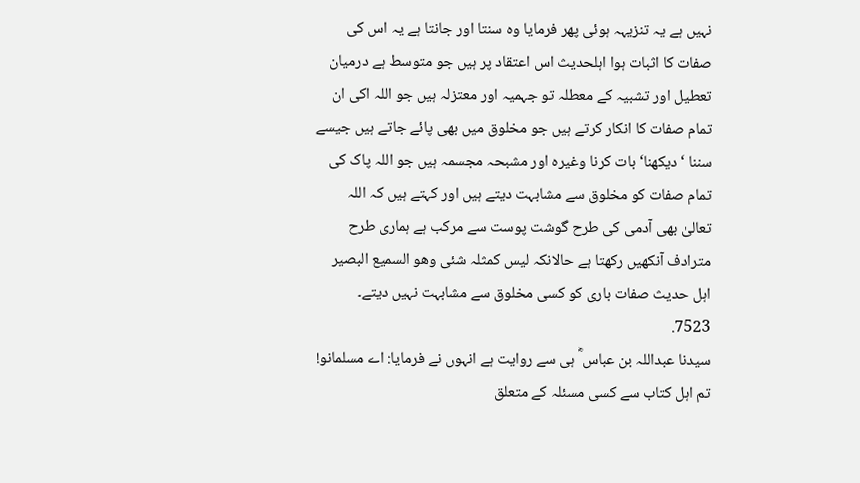نہیں ہے یہ تنزیہہ ہوئی پھر فرمایا وہ سنتا اور جانتا ہے یہ اس کی صفات کا اثبات ہوا اہلحدیث اس اعتقاد پر ہیں جو متوسط ہے درمیان تعطیل اور تشبیہ کے معطلہ تو جہمیہ اور معتزلہ ہیں جو اللہ اکی ان تمام صفات کا انکار کرتے ہیں جو مخلوق میں بھی پائے جاتے ہیں جیسے سننا ‘دیکھنا‘ بات کرنا وغیرہ اور مشبحہ مجسمہ ہیں جو اللہ پاک کی تمام صفات کو مخلوق سے مشابہت دیتے ہیں اور کہتے ہیں کہ اللہ تعالیٰ بھی آدمی کی طرح گوشت پوست سے مرکب ہے ہماری طرح مترادف آنکھیں رکھتا ہے حالانکہ لیس کمثلہ شئی وھو السمیع البصیر اہل حدیث صفات باری کو کسی مخلوق سے مشابہت نہیں دیتے۔
7523.
سیدنا عبداللہ بن عباس ؓ ہی سے روایت ہے انہوں نے فرمایا: اے مسلمانو! تم اہل کتاب سے کسی مسئلہ کے متعلق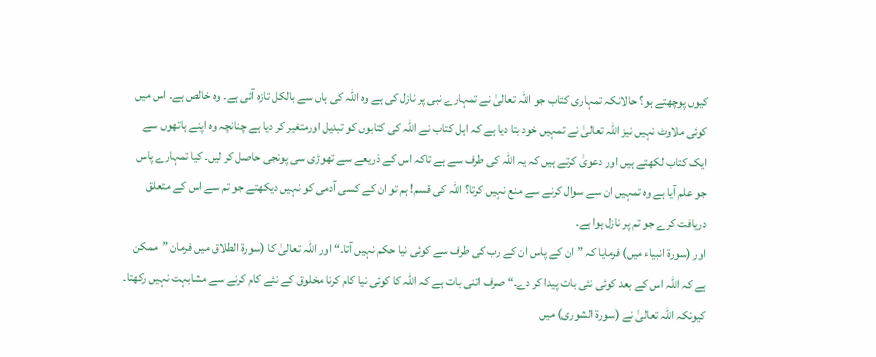کیوں پوچھتے ہو؟ حالانکہ تمہاری کتاب جو اللہ تعالیٰ نے تمہارے نبی پر نازل کی ہے وہ اللہ کی ہاں سے بالکل تازہ آئی ہے۔ وہ خالص ہے۔ اس میں کوئی ملاوٹ نہیں نیز اللہ تعالیٰ نے تمہیں خود بتا دیا ہے کہ اہل کتاب نے اللہ کی کتابوں کو تبدیل اورمتغیر کر دیا ہے چنانچہ وہ اپنے ہاتھوں سے ایک کتاب لکھتے ہیں اور دعویٰ کرتے ہیں کہ یہ اللہ کی طرف سے ہے تاکہ اس کے ذریعے سے تھوڑی سی پونجی حاصل کر لیں۔ کیا تمہارے پاس جو علم آیا ہے وہ تمہیں ان سے سوال کرنے سے منع نہیں کرتا؟ اللہ کی قسم! ہم تو ان کے کسی آدمی کو نہیں دیکھتے جو تم سے اس کے متعلق دریافت کرے جو تم پر نازل ہوا ہے۔
اور (سورۃ انبیاء میں) فرمایا کہ ”ان کے پاس ان کے رب کی طرف سے کوئی نیا حکم نہیں آتا۔“ اور اللہ تعالیٰ کا (سورۃ الطلاق میں فرمان ”ممکن ہے کہ اللہ اس کے بعد کوئی نئی بات پیدا کر دے۔“ صرف اتنی بات ہے کہ اللہ کا کوئی نیا کام کرنا مخلوق کے نئے کام کرنے سے مشابہت نہیں رکھتا۔ کیونکہ اللہ تعالیٰ نے (سورۃ الشوری) میں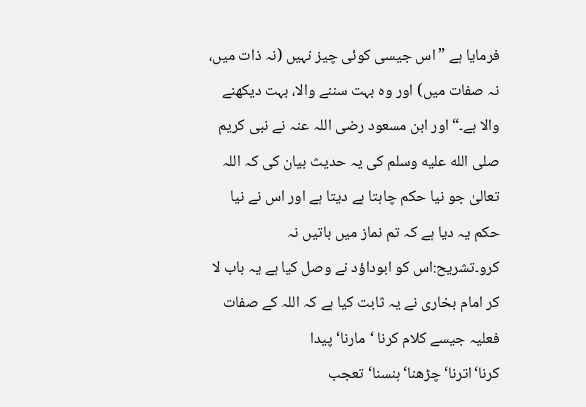فرمایا ہے ”اس جیسی کوئی چیز نہیں (نہ ذات میں، نہ صفات میں) اور وہ بہت سننے والا، بہت دیکھنے والا ہے۔“ اور ابن مسعود رضی اللہ عنہ نے نبی کریم صلى الله عليه وسلم کی یہ حدیث بیان کی کہ اللہ تعالیٰ جو نیا حکم چاہتا ہے دیتا ہے اور اس نے نیا حکم یہ دیا ہے کہ تم نماز میں باتیں نہ کرو۔تشریح:اس کو ابوداؤد نے وصل کیا ہے یہ باب لا کر امام بخاری نے یہ ثابت کیا ہے کہ اللہ کے صفات فعلیہ جیسے کلام کرنا ‘مارنا‘پیدا کرنا‘اترنا‘چڑھنا‘ہنسنا‘تعجب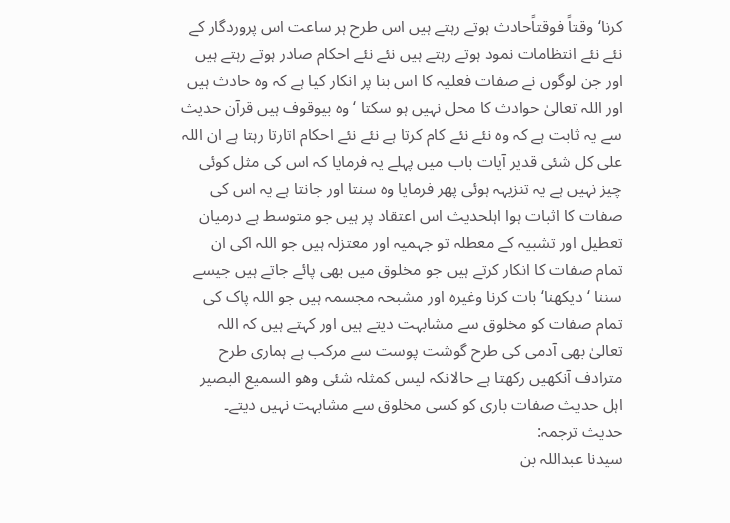کرنا‘وقتاً فوقتاًحادث ہوتے رہتے ہیں اس طرح ہر ساعت اس پروردگار کے نئے نئے انتظامات نمود ہوتے رہتے ہیں نئے نئے احکام صادر ہوتے رہتے ہیں اور جن لوگوں نے صفات فعلیہ کا اس بنا پر انکار کیا ہے کہ وہ حادث ہیں اور اللہ تعالیٰ حوادث کا محل نہیں ہو سکتا ‘وہ بیوقوف ہیں قرآن حدیث سے یہ ثابت ہے کہ وہ نئے نئے کام کرتا ہے نئے نئے احکام اتارتا رہتا ہے ان اللہ علی کل شئی قدیر آیات باب میں پہلے یہ فرمایا کہ اس کی مثل کوئی چیز نہیں ہے یہ تنزیہہ ہوئی پھر فرمایا وہ سنتا اور جانتا ہے یہ اس کی صفات کا اثبات ہوا اہلحدیث اس اعتقاد پر ہیں جو متوسط ہے درمیان تعطیل اور تشبیہ کے معطلہ تو جہمیہ اور معتزلہ ہیں جو اللہ اکی ان تمام صفات کا انکار کرتے ہیں جو مخلوق میں بھی پائے جاتے ہیں جیسے سننا ‘دیکھنا‘ بات کرنا وغیرہ اور مشبحہ مجسمہ ہیں جو اللہ پاک کی تمام صفات کو مخلوق سے مشابہت دیتے ہیں اور کہتے ہیں کہ اللہ تعالیٰ بھی آدمی کی طرح گوشت پوست سے مرکب ہے ہماری طرح مترادف آنکھیں رکھتا ہے حالانکہ لیس کمثلہ شئی وھو السمیع البصیر اہل حدیث صفات باری کو کسی مخلوق سے مشابہت نہیں دیتے۔
حدیث ترجمہ:
سیدنا عبداللہ بن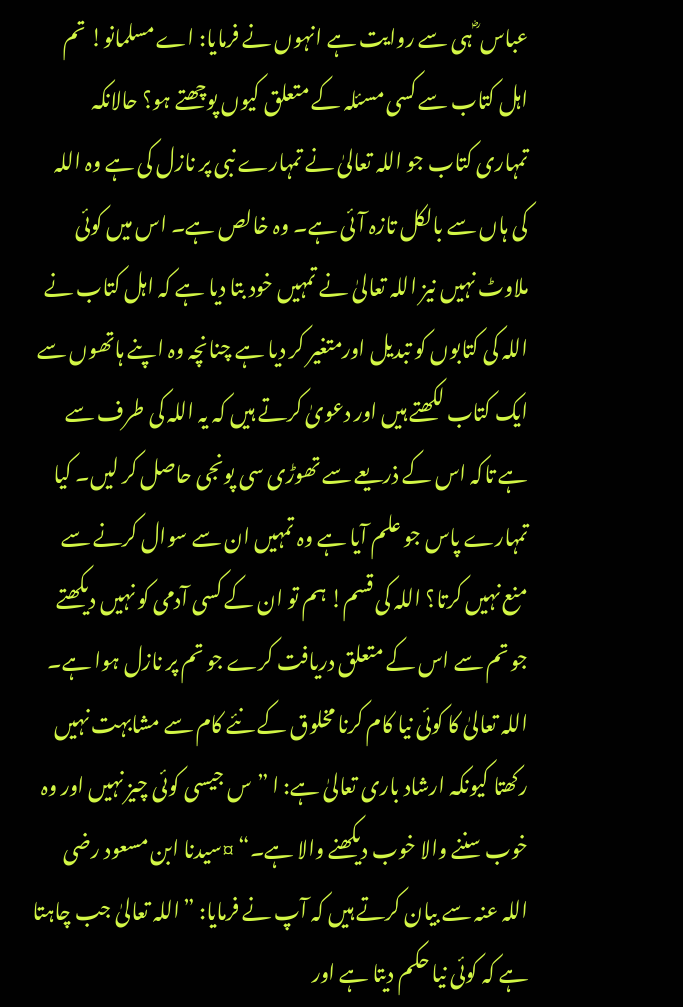عباس ؓ ہی سے روایت ہے انہوں نے فرمایا: اے مسلمانو! تم اہل کتاب سے کسی مسئلہ کے متعلق کیوں پوچھتے ہو؟ حالانکہ تمہاری کتاب جو اللہ تعالیٰ نے تمہارے نبی پر نازل کی ہے وہ اللہ کی ہاں سے بالکل تازہ آئی ہے۔ وہ خالص ہے۔ اس میں کوئی ملاوٹ نہیں نیز اللہ تعالیٰ نے تمہیں خود بتا دیا ہے کہ اہل کتاب نے اللہ کی کتابوں کو تبدیل اورمتغیر کر دیا ہے چنانچہ وہ اپنے ہاتھوں سے ایک کتاب لکھتے ہیں اور دعویٰ کرتے ہیں کہ یہ اللہ کی طرف سے ہے تاکہ اس کے ذریعے سے تھوڑی سی پونجی حاصل کر لیں۔ کیا تمہارے پاس جو علم آیا ہے وہ تمہیں ان سے سوال کرنے سے منع نہیں کرتا؟ اللہ کی قسم! ہم تو ان کے کسی آدمی کو نہیں دیکھتے جو تم سے اس کے متعلق دریافت کرے جو تم پر نازل ہوا ہے۔
اللہ تعالیٰ کا کوئی نیا کام کرنا مخلوق کے نئے کام سے مشابہت نہیں رکھتا کیونکہ ارشاد باری تعالیٰ ہے: ا ”س جیسی کوئی چیز نہیں اور وہ خوب سننے والا خوب دیکھنے والا ہے۔“ ¤سیدنا ابن مسعود رضی اللہ عنہ سے بیان کرتے ہیں کہ آپ نے فرمایا: ”اللہ تعالیٰ جب چاہتا ہے کہ کوئی نیا حکم دیتا ہے اور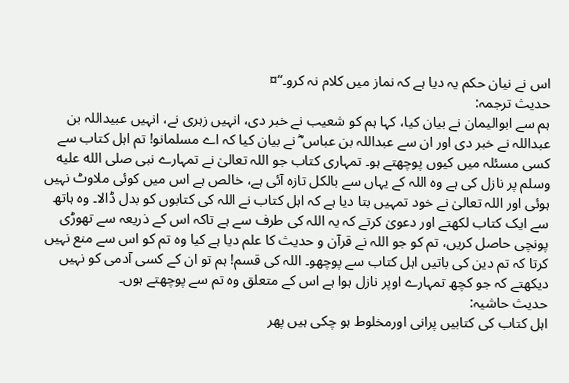اس نے نیان حکم یہ دیا ہے کہ نماز میں کلام نہ کرو۔“¤
حدیث ترجمہ:
ہم سے ابوالیمان نے بیان کیا، کہا ہم کو شعیب نے خبر دی، انہیں زہری نے، انہیں عبیداللہ بن عبداللہ نے خبر دی اور ان سے عبداللہ بن عباس ؓ نے بیان کیا کہ اے مسلمانو! تم اہل کتاب سے کسی مسئلہ میں کیوں پوچھتے ہو۔ تمہاری کتاب جو اللہ تعالیٰ نے تمہارے نبی صلى الله عليه وسلم پر نازل کی ہے وہ اللہ کے یہاں سے بالکل تازہ آئی ہے، خالص ہے اس میں کوئی ملاوٹ نہیں ہوئی اور اللہ تعالیٰ نے خود تمہیں بتا دیا ہے کہ اہل کتاب نے اللہ کی کتابوں کو بدل ڈالا۔ وہ ہاتھ سے ایک کتاب لکھتے اور دعویٰ کرتے کہ یہ اللہ کی طرف سے ہے تاکہ اس کے ذریعہ سے تھوڑی پونچی حاصل کریں، تم کو جو اللہ نے قرآن و حدیث کا علم دیا ہے کیا وہ تم کو اس سے منع نہیں کرتا کہ تم دین کی باتیں اہل کتاب سے پوچھو۔ اللہ کی قسم! ہم تو ان کے کسی آدمی کو نہیں دیکھتے کہ جو کچھ تمہارے اوپر نازل ہوا ہے اس کے متعلق وہ تم سے پوچھتے ہوں۔
حدیث حاشیہ:
اہل کتاب کی کتابیں پرانی اورمخلوط ہو چکی ہیں پھر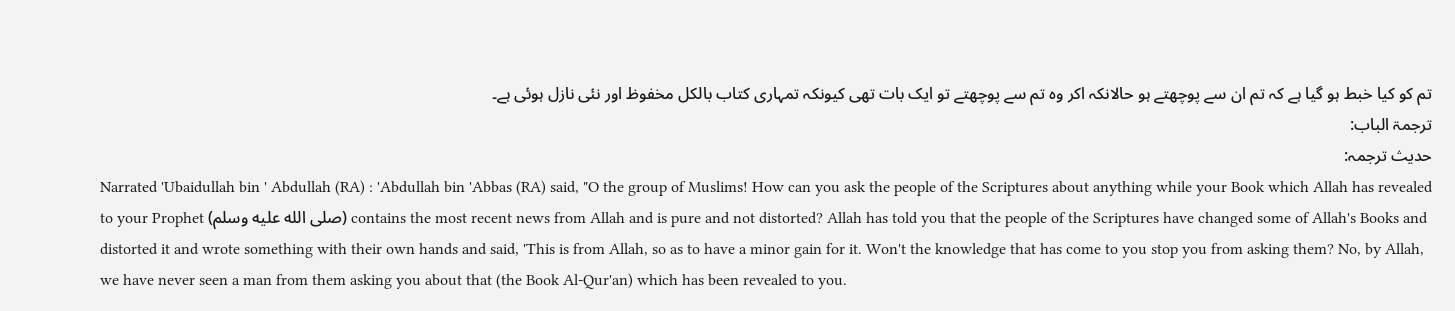تم کو کیا خبط ہو گیا ہے کہ تم ان سے پوچھتے ہو حالانکہ اکر وہ تم سے پوچھتے تو ایک بات تھی کیونکہ تمہاری کتاب بالکل مخفوظ اور نئی نازل ہوئی ہے۔
ترجمۃ الباب:
حدیث ترجمہ:
Narrated 'Ubaidullah bin ' Abdullah (RA) : 'Abdullah bin 'Abbas (RA) said, "O the group of Muslims! How can you ask the people of the Scriptures about anything while your Book which Allah has revealed to your Prophet (صلى الله عليه وسلم) contains the most recent news from Allah and is pure and not distorted? Allah has told you that the people of the Scriptures have changed some of Allah's Books and distorted it and wrote something with their own hands and said, 'This is from Allah, so as to have a minor gain for it. Won't the knowledge that has come to you stop you from asking them? No, by Allah, we have never seen a man from them asking you about that (the Book Al-Qur'an) which has been revealed to you.